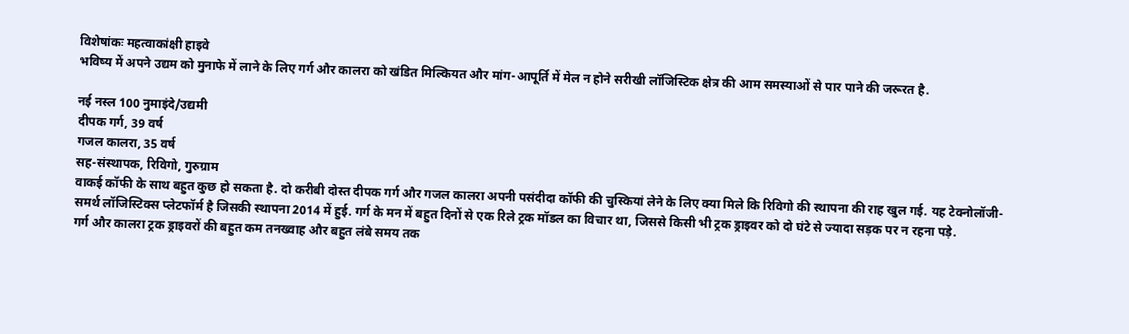विशेषांकः महत्वाकांक्षी हाइवे
भविष्य में अपने उद्यम को मुनाफे में लाने के लिए गर्ग और कालरा को खंडित मिल्कियत और मांग-आपूर्ति में मेल न होने सरीखी लॉजिस्टिक क्षेत्र की आम समस्याओं से पार पाने की जरूरत है.

नई नस्ल 100 नुमाइंदे/उद्यमी
दीपक गर्ग, 39 वर्ष
गजल कालरा, 35 वर्ष
सह-संस्थापक, रिविगो, गुरुग्राम
वाकई कॉफी के साथ बहुत कुछ हो सकता है. दो करीबी दोस्त दीपक गर्ग और गजल कालरा अपनी पसंदीदा कॉफी की चुस्कियां लेने के लिए क्या मिले कि रिविगो की स्थापना की राह खुल गई. यह टेक्नोलॉजी-समर्थ लॉजिस्टिक्स प्लेटफॉर्म है जिसकी स्थापना 2014 में हुई. गर्ग के मन में बहुत दिनों से एक रिले ट्रक मॉडल का विचार था, जिससे किसी भी ट्रक ड्राइवर को दो घंटे से ज्यादा सड़क पर न रहना पड़े.
गर्ग और कालरा ट्रक ड्राइवरों की बहुत कम तनख्वाह और बहुत लंबे समय तक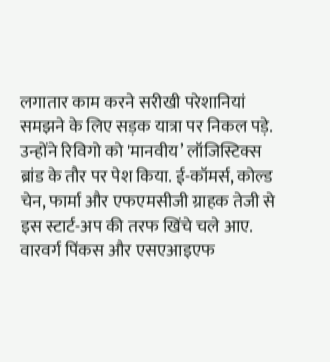लगातार काम करने सरीखी परेशानियां समझने के लिए सड़क यात्रा पर निकल पड़े. उन्होंने रिविगो को 'मानवीय’ लॉजिस्टिक्स ब्रांड के तौर पर पेश किया. ई-कॉमर्स, कोल्ड चेन, फार्मा और एफएमसीजी ग्राहक तेजी से इस स्टार्ट-अप की तरफ खिंचे चले आए.
वारवर्ग पिंकस और एसएआइएफ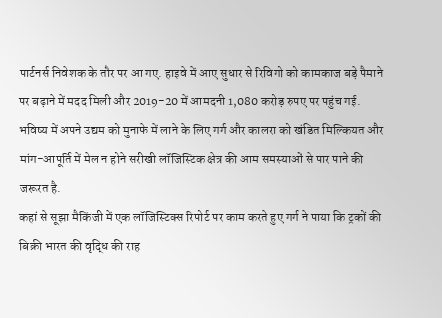पार्टनर्स निवेशक के तौर पर आ गए. हाइवे में आए सुधार से रिविगो को कामकाज बड़े पैमाने पर बढ़ाने में मदद मिली और 2019-20 में आमदनी 1,080 करोड़ रुपए पर पहुंच गई. भविष्य में अपने उद्यम को मुनाफे में लाने के लिए गर्ग और कालरा को खंडित मिल्कियत और मांग-आपूर्ति में मेल न होने सरीखी लॉजिस्टिक क्षेत्र की आम समस्याओं से पार पाने की जरूरत है.
कहां से सूझा मैकिंजी में एक लॉजिस्टिक्स रिपोर्ट पर काम करते हुए गर्ग ने पाया कि ट्रकों की बिक्री भारत की वृद्धि की राह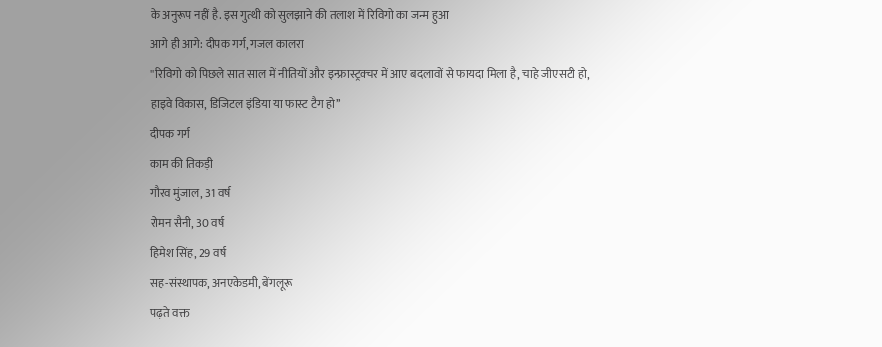के अनुरूप नहीं है. इस गुत्थी को सुलझाने की तलाश में रिविगो का जन्म हुआ
आगे ही आगे: दीपक गर्ग, गजल कालरा
''रिविगो को पिछले सात साल में नीतियों और इन्फ्रास्ट्रक्चर में आए बदलावों से फायदा मिला है, चाहे जीएसटी हो, हाइवे विकास, डिजिटल इंडिया या फास्ट टैग हो’’
दीपक गर्ग
काम की तिकड़ी
गौरव मुंजाल, 31 वर्ष
रोमन सैनी, 30 वर्ष
हिमेश सिंह, 29 वर्ष
सह-संस्थापक, अनएकेडमी, बेंगलूरू
पढ़ते वक्त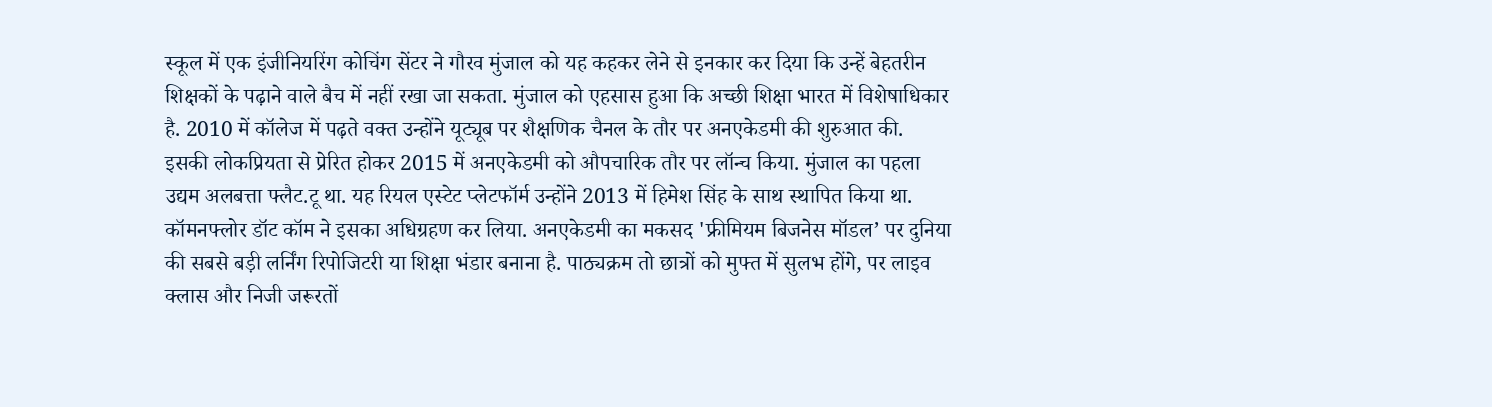स्कूल में एक इंजीनियरिंग कोचिंग सेंटर ने गौरव मुंजाल को यह कहकर लेने से इनकार कर दिया कि उन्हें बेहतरीन शिक्षकों के पढ़ाने वाले बैच में नहीं रखा जा सकता. मुंजाल को एहसास हुआ कि अच्छी शिक्षा भारत में विशेषाधिकार है. 2010 में कॉलेज में पढ़ते वक्त उन्होंने यूट्यूब पर शैक्षणिक चैनल के तौर पर अनएकेडमी की शुरुआत की.
इसकी लोकप्रियता से प्रेरित होकर 2015 में अनएकेडमी को औपचारिक तौर पर लॉन्च किया. मुंजाल का पहला उद्यम अलबत्ता फ्लैट.टू था. यह रियल एस्टेट प्लेटफॉर्म उन्होंने 2013 में हिमेश सिंह के साथ स्थापित किया था.
कॉमनफ्लोर डॉट कॉम ने इसका अधिग्रहण कर लिया. अनएकेडमी का मकसद 'फ्रीमियम बिजनेस मॉडल’ पर दुनिया की सबसे बड़ी लर्निंग रिपोजिटरी या शिक्षा भंडार बनाना है. पाठ्यक्रम तो छात्रों को मुफ्त में सुलभ होंगे, पर लाइव क्लास और निजी जरूरतों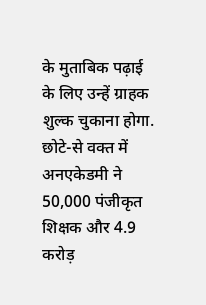के मुताबिक पढ़ाई के लिए उन्हें ग्राहक शुल्क चुकाना होगा.
छोटे-से वक्त में अनएकेडमी ने 50,000 पंजीकृत शिक्षक और 4.9 करोड़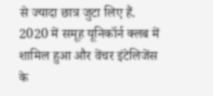से ज्यादा छात्र जुटा लिए हैं. 2020 में समूह यूनिकॉर्न क्लब में शामिल हुआ और वेंचर इंटेलिजेंस के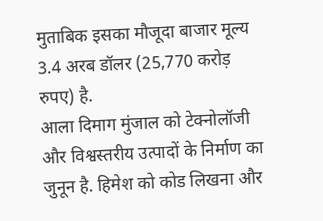मुताबिक इसका मौजूदा बाजार मूल्य 3.4 अरब डॉलर (25,770 करोड़ रुपए) है.
आला दिमाग मुंजाल को टेक्नोलॉजी और विश्वस्तरीय उत्पादों के निर्माण का जुनून है. हिमेश को कोड लिखना और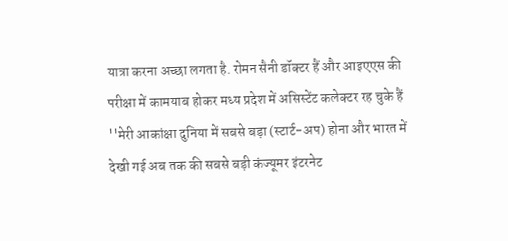यात्रा करना अच्छा लगता है. रोमन सैनी डॉक्टर हैं और आइएएस की परीक्षा में कामयाब होकर मध्य प्रदेश में असिस्टेंट कलेक्टर रह चुके हैं
''मेरी आकांक्षा दुनिया में सबसे बड़ा (स्टार्ट-अप) होना और भारत में देखी गई अब तक की सबसे बड़ी कंज्यूमर इंटरनेट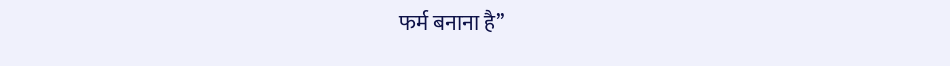फर्म बनाना है’’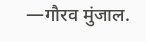—गौरव मुंजाल.